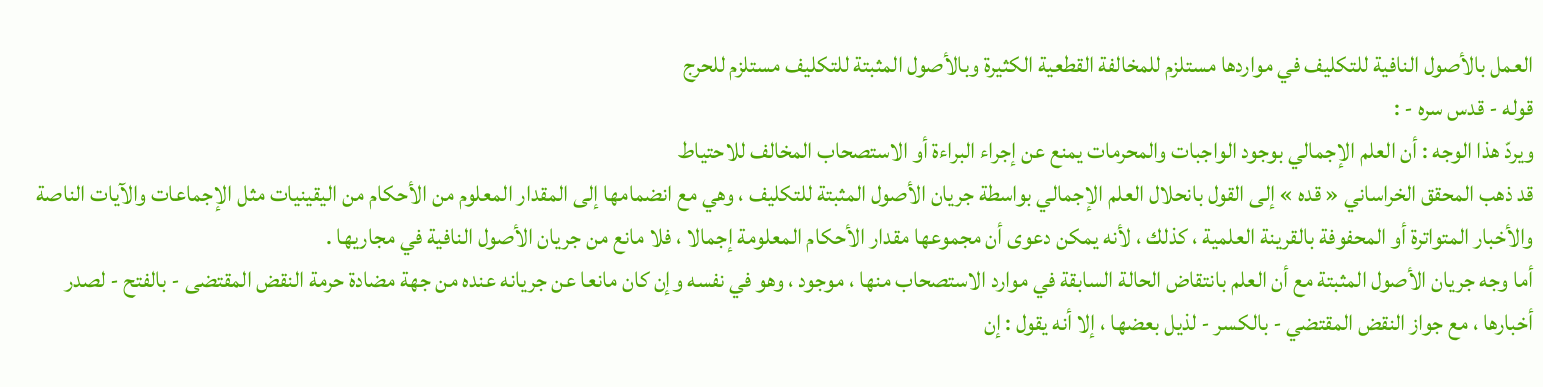العمل بالأصول النافية للتكليف في مواردها مستلزم للمخالفة القطعية الكثيرة وبالأصول المثبتة للتكليف مستلزم للحرج
قوله - قدس سره - :
ويردّ هذا الوجه : أن العلم الإجمالي بوجود الواجبات والمحرمات يمنع عن إجراء البراءة أو الاستصحاب المخالف للاحتياط
قد ذهب المحقق الخراساني « قده » إلى القول بانحلال العلم الإجمالي بواسطة جريان الأصول المثبتة للتكليف ، وهي مع انضمامها إلى المقدار المعلوم من الأحكام من اليقينيات مثل الإجماعات والآيات الناصة والأخبار المتواترة أو المحفوفة بالقرينة العلمية ، كذلك ، لأنه يمكن دعوى أن مجموعها مقدار الأحكام المعلومة إجمالا ، فلا مانع من جريان الأصول النافية في مجاريها .
أما وجه جريان الأصول المثبتة مع أن العلم بانتقاض الحالة السابقة في موارد الاستصحاب منها ، موجود ، وهو في نفسه وإن كان مانعا عن جريانه عنده من جهة مضادة حرمة النقض المقتضى - بالفتح - لصدر أخبارها ، مع جواز النقض المقتضي - بالكسر - لذيل بعضها ، إلا أنه يقول : إن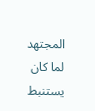المجتهد لما كان يستنبط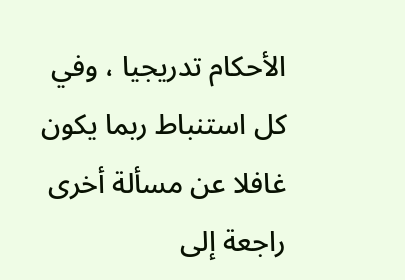الأحكام تدريجيا ، وفي كل استنباط ربما يكون غافلا عن مسألة أخرى راجعة إلى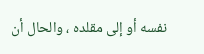نفسه أو إلى مقلده ، والحال أن